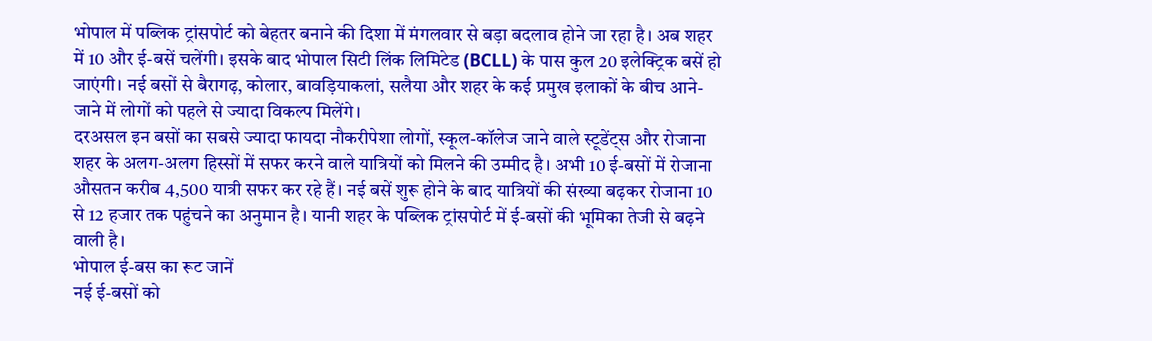भोपाल में पब्लिक ट्रांसपोर्ट को बेहतर बनाने की दिशा में मंगलवार से बड़ा बदलाव होने जा रहा है। अब शहर में 10 और ई-बसें चलेंगी। इसके बाद भोपाल सिटी लिंक लिमिटेड (BCLL) के पास कुल 20 इलेक्ट्रिक बसें हो जाएंगी। नई बसों से बैरागढ़, कोलार, बावड़ियाकलां, सलैया और शहर के कई प्रमुख इलाकों के बीच आने-जाने में लोगों को पहले से ज्यादा विकल्प मिलेंगे।
दरअसल इन बसों का सबसे ज्यादा फायदा नौकरीपेशा लोगों, स्कूल-कॉलेज जाने वाले स्टूडेंट्स और रोजाना शहर के अलग-अलग हिस्सों में सफर करने वाले यात्रियों को मिलने की उम्मीद है। अभी 10 ई-बसों में रोजाना औसतन करीब 4,500 यात्री सफर कर रहे हैं। नई बसें शुरू होने के बाद यात्रियों की संख्या बढ़कर रोजाना 10 से 12 हजार तक पहुंचने का अनुमान है। यानी शहर के पब्लिक ट्रांसपोर्ट में ई-बसों की भूमिका तेजी से बढ़ने वाली है।
भोपाल ई-बस का रूट जानें
नई ई-बसों को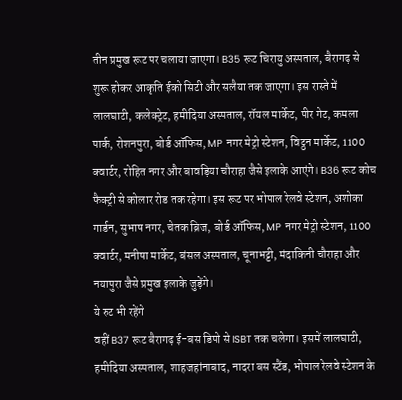तीन प्रमुख रूट पर चलाया जाएगा। B35 रूट चिरायु अस्पताल, बैरागढ़ से शुरू होकर आकृति ईको सिटी और सलैया तक जाएगा। इस रास्ते में लालघाटी, कलेक्ट्रेट, हमीदिया अस्पताल, रॉयल मार्केट, पीर गेट, कमला पार्क, रोशनपुरा, बोर्ड ऑफिस, MP नगर मेट्रो स्टेशन, विट्ठन मार्केट, 1100 क्वार्टर, रोहित नगर और बावड़िया चौराहा जैसे इलाके आएंगे। B36 रूट कोच फैक्ट्री से कोलार रोड तक रहेगा। इस रूट पर भोपाल रेलवे स्टेशन, अशोका गार्डन, सुभाष नगर, चेतक ब्रिज, बोर्ड ऑफिस, MP नगर मेट्रो स्टेशन, 1100 क्वार्टर, मनीषा मार्केट, बंसल अस्पताल, चूनाभट्टी, मंदाकिनी चौराहा और नयापुरा जैसे प्रमुख इलाके जुड़ेंगे।
ये रुट भी रहेंगे
वहीं B37 रूट बैरागढ़ ई-बस डिपो से ISBT तक चलेगा। इसमें लालघाटी, हमीदिया अस्पताल, शाहजहांनाबाद, नादरा बस स्टैंड, भोपाल रेलवे स्टेशन के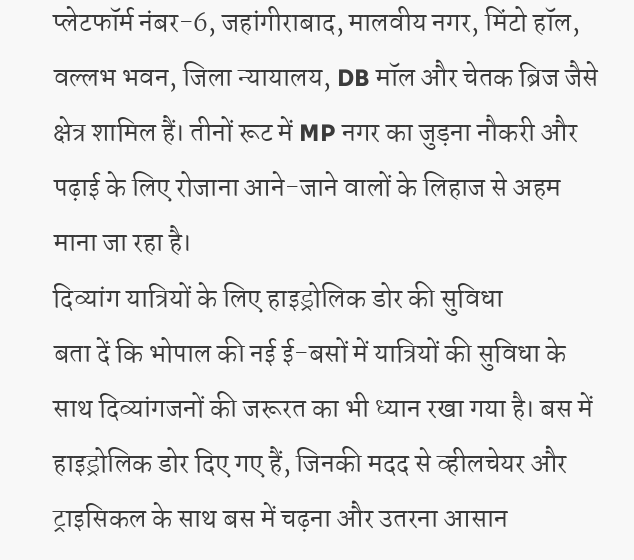प्लेटफॉर्म नंबर-6, जहांगीराबाद, मालवीय नगर, मिंटो हॉल, वल्लभ भवन, जिला न्यायालय, DB मॉल और चेतक ब्रिज जैसे क्षेत्र शामिल हैं। तीनों रूट में MP नगर का जुड़ना नौकरी और पढ़ाई के लिए रोजाना आने-जाने वालों के लिहाज से अहम माना जा रहा है।
दिव्यांग यात्रियों के लिए हाइड्रोलिक डोर की सुविधा
बता दें कि भोपाल की नई ई-बसों में यात्रियों की सुविधा के साथ दिव्यांगजनों की जरूरत का भी ध्यान रखा गया है। बस में हाइड्रोलिक डोर दिए गए हैं, जिनकी मदद से व्हीलचेयर और ट्राइसिकल के साथ बस में चढ़ना और उतरना आसान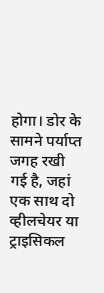होगा। डोर के सामने पर्याप्त जगह रखी गई है, जहां एक साथ दो व्हीलचेयर या ट्राइसिकल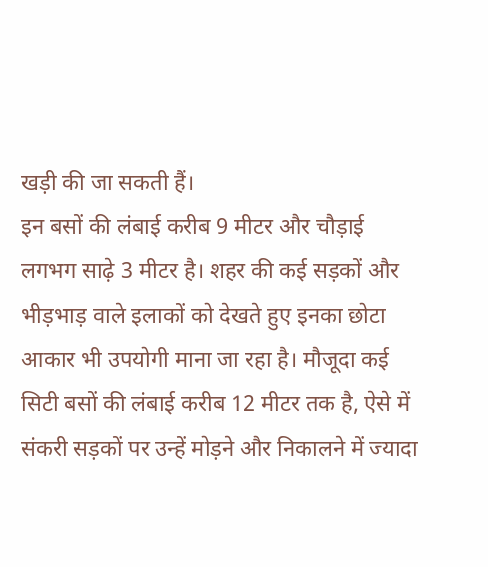खड़ी की जा सकती हैं।
इन बसों की लंबाई करीब 9 मीटर और चौड़ाई लगभग साढ़े 3 मीटर है। शहर की कई सड़कों और भीड़भाड़ वाले इलाकों को देखते हुए इनका छोटा आकार भी उपयोगी माना जा रहा है। मौजूदा कई सिटी बसों की लंबाई करीब 12 मीटर तक है, ऐसे में संकरी सड़कों पर उन्हें मोड़ने और निकालने में ज्यादा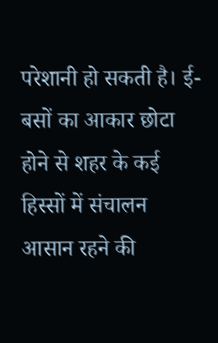परेशानी हो सकती है। ई-बसों का आकार छोटा होने से शहर के कई हिस्सों में संचालन आसान रहने की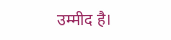उम्मीद है।